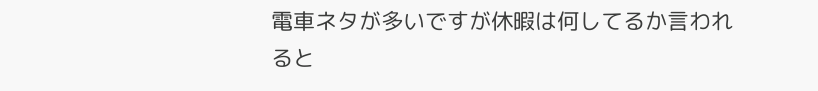電車ネタが多いですが休暇は何してるか言われると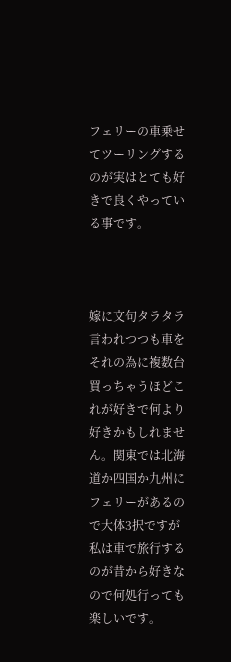フェリーの車乗せてツーリングするのが実はとても好きで良くやっている事です。



嫁に文句タラタラ言われつつも車をそれの為に複数台買っちゃうほどこれが好きで何より好きかもしれません。関東では北海道か四国か九州にフェリーがあるので大体3択ですが私は車で旅行するのが昔から好きなので何処行っても楽しいです。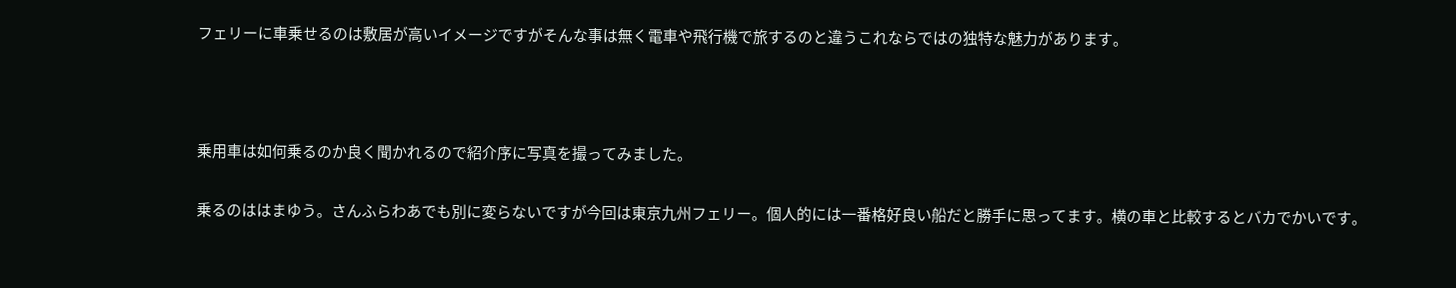フェリーに車乗せるのは敷居が高いイメージですがそんな事は無く電車や飛行機で旅するのと違うこれならではの独特な魅力があります。



乗用車は如何乗るのか良く聞かれるので紹介序に写真を撮ってみました。

乗るのははまゆう。さんふらわあでも別に変らないですが今回は東京九州フェリー。個人的には一番格好良い船だと勝手に思ってます。横の車と比較するとバカでかいです。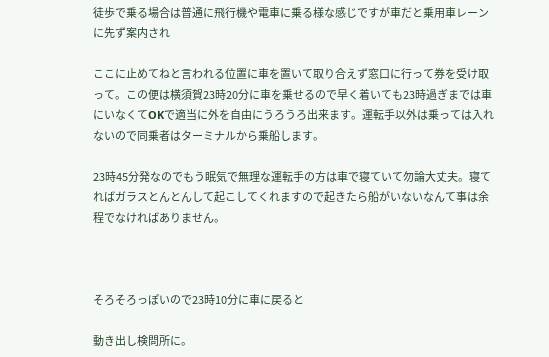徒歩で乗る場合は普通に飛行機や電車に乗る様な感じですが車だと乗用車レーンに先ず案内され

ここに止めてねと言われる位置に車を置いて取り合えず窓口に行って券を受け取って。この便は横須賀23時20分に車を乗せるので早く着いても23時過ぎまでは車にいなくてOKで適当に外を自由にうろうろ出来ます。運転手以外は乗っては入れないので同乗者はターミナルから乗船します。

23時45分発なのでもう眠気で無理な運転手の方は車で寝ていて勿論大丈夫。寝てればガラスとんとんして起こしてくれますので起きたら船がいないなんて事は余程でなければありません。



そろそろっぽいので23時10分に車に戻ると

動き出し検問所に。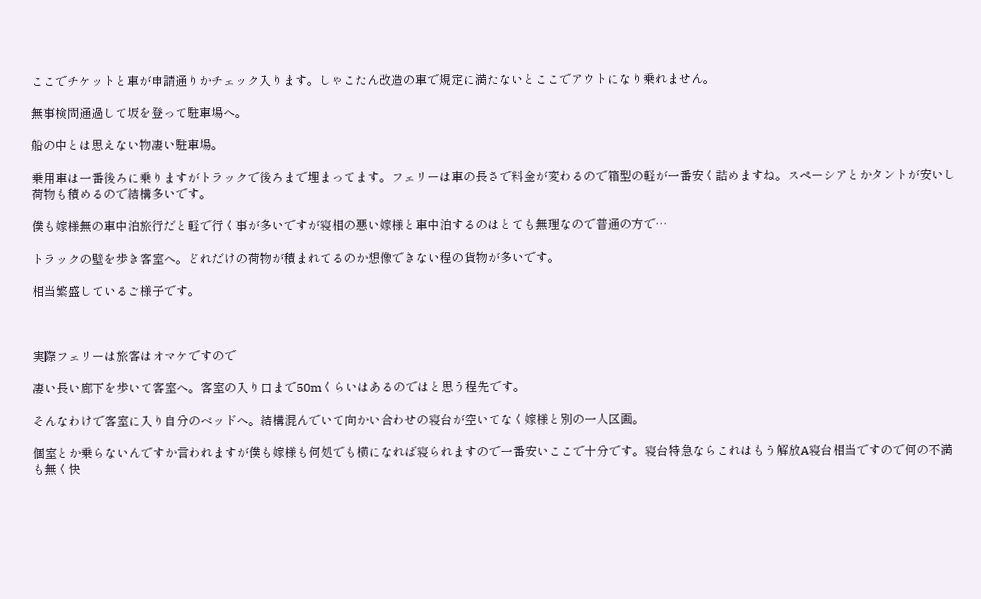ここでチケットと車が申請通りかチェック入ります。しゃこたん改造の車で規定に満たないとここでアウトになり乗れません。

無事検問通過して坂を登って駐車場へ。

船の中とは思えない物凄い駐車場。

乗用車は一番後ろに乗りますがトラックで後ろまで埋まってます。フェリーは車の長さで料金が変わるので箱型の軽が一番安く詰めますね。スペーシアとかタントが安いし荷物も積めるので結構多いです。

僕も嫁様無の車中泊旅行だと軽で行く事が多いですが寝相の悪い嫁様と車中泊するのはとても無理なので普通の方で…

トラックの壁を歩き客室へ。どれだけの荷物が積まれてるのか想像できない程の貨物が多いです。

相当繁盛しているご様子です。



実際フェリーは旅客はオマケですので

凄い長い廊下を歩いて客室へ。客室の入り口まで50mくらいはあるのではと思う程先です。

そんなわけで客室に入り自分のベッドへ。結構混んでいて向かい合わせの寝台が空いてなく嫁様と別の一人区画。

個室とか乗らないんですか言われますが僕も嫁様も何処でも横になれば寝られますので一番安いここで十分です。寝台特急ならこれはもう解放A寝台相当ですので何の不満も無く快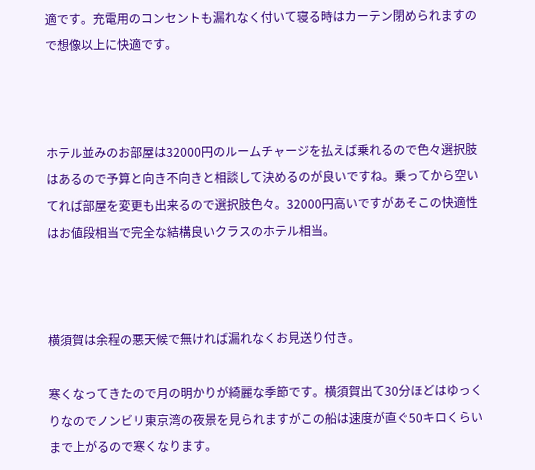適です。充電用のコンセントも漏れなく付いて寝る時はカーテン閉められますので想像以上に快適です。



ホテル並みのお部屋は32000円のルームチャージを払えば乗れるので色々選択肢はあるので予算と向き不向きと相談して決めるのが良いですね。乗ってから空いてれば部屋を変更も出来るので選択肢色々。32000円高いですがあそこの快適性はお値段相当で完全な結構良いクラスのホテル相当。



横須賀は余程の悪天候で無ければ漏れなくお見送り付き。

寒くなってきたので月の明かりが綺麗な季節です。横須賀出て30分ほどはゆっくりなのでノンビリ東京湾の夜景を見られますがこの船は速度が直ぐ50キロくらいまで上がるので寒くなります。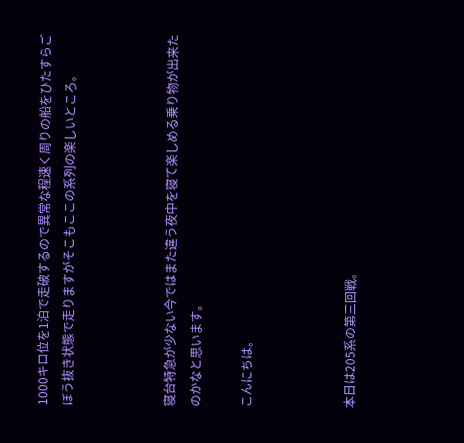1000キロ位を1泊で走破するので異常な程速く周りの船をひたすらごぼう抜き状態で走りますがそこもここの系列の楽しいところ。



寝台特急が少ない今ではまた違う夜中を寝て楽しめる乗り物が出来たのかなと思います。

こんにちは。



本日は205系の第三回戦。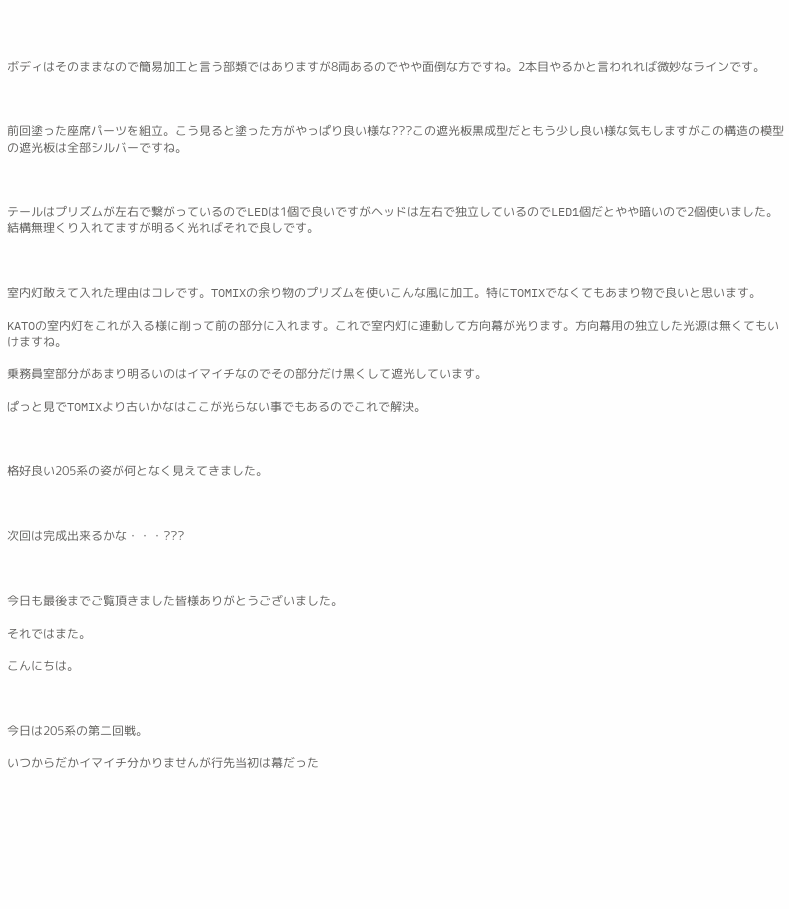ボディはそのままなので簡易加工と言う部類ではありますが8両あるのでやや面倒な方ですね。2本目やるかと言われれば微妙なラインです。



前回塗った座席パーツを組立。こう見ると塗った方がやっぱり良い様な???この遮光板黒成型だともう少し良い様な気もしますがこの構造の模型の遮光板は全部シルバーですね。



テールはプリズムが左右で繋がっているのでLEDは1個で良いですがヘッドは左右で独立しているのでLED1個だとやや暗いので2個使いました。結構無理くり入れてますが明るく光ればそれで良しです。



室内灯敢えて入れた理由はコレです。TOMIXの余り物のプリズムを使いこんな風に加工。特にTOMIXでなくてもあまり物で良いと思います。

KATOの室内灯をこれが入る様に削って前の部分に入れます。これで室内灯に連動して方向幕が光ります。方向幕用の独立した光源は無くてもいけますね。

乗務員室部分があまり明るいのはイマイチなのでその部分だけ黒くして遮光しています。

ぱっと見でTOMIXより古いかなはここが光らない事でもあるのでこれで解決。



格好良い205系の姿が何となく見えてきました。



次回は完成出来るかな・・・???



今日も最後までご覧頂きました皆様ありがとうございました。

それではまた。

こんにちは。



今日は205系の第二回戦。

いつからだかイマイチ分かりませんが行先当初は幕だった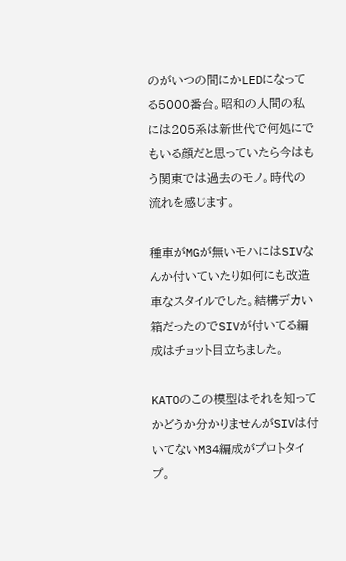のがいつの間にかLEDになってる5000番台。昭和の人間の私には205系は新世代で何処にでもいる顔だと思っていたら今はもう関東では過去のモノ。時代の流れを感じます。

種車がMGが無いモハにはSIVなんか付いていたり如何にも改造車なスタイルでした。結構デカい箱だったのでSIVが付いてる編成はチョット目立ちました。

KATOのこの模型はそれを知ってかどうか分かりませんがSIVは付いてないM34編成がプロトタイプ。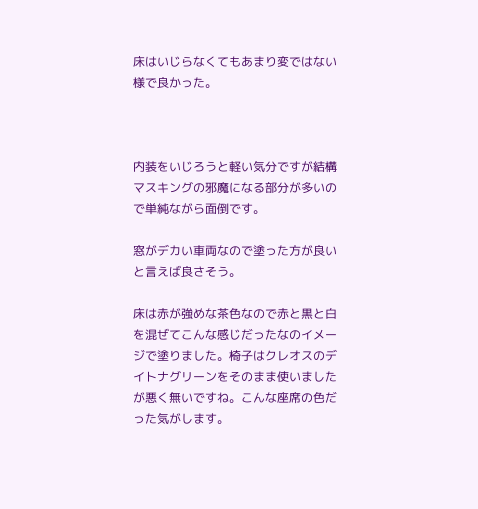床はいじらなくてもあまり変ではない様で良かった。



内装をいじろうと軽い気分ですが結構マスキングの邪魔になる部分が多いので単純ながら面倒です。

窓がデカい車両なので塗った方が良いと言えば良さそう。

床は赤が強めな茶色なので赤と黒と白を混ぜてこんな感じだったなのイメージで塗りました。椅子はクレオスのデイトナグリーンをそのまま使いましたが悪く無いですね。こんな座席の色だった気がします。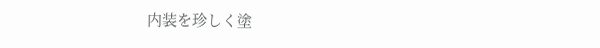内装を珍しく塗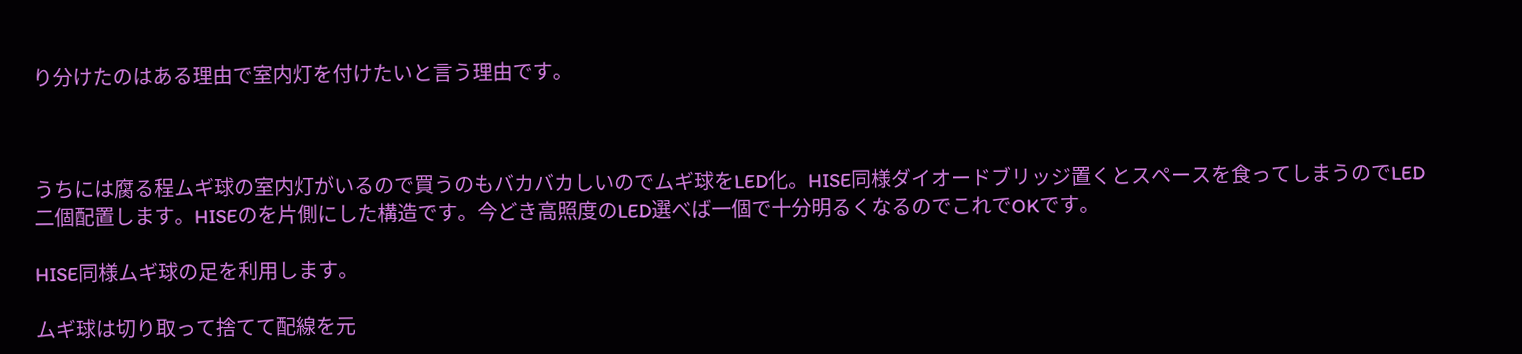り分けたのはある理由で室内灯を付けたいと言う理由です。



うちには腐る程ムギ球の室内灯がいるので買うのもバカバカしいのでムギ球をLED化。HISE同様ダイオードブリッジ置くとスペースを食ってしまうのでLED二個配置します。HISEのを片側にした構造です。今どき高照度のLED選べば一個で十分明るくなるのでこれでOKです。

HISE同様ムギ球の足を利用します。

ムギ球は切り取って捨てて配線を元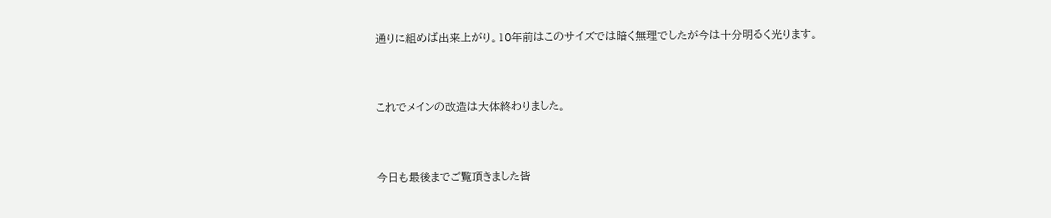通りに組めば出来上がり。10年前はこのサイズでは暗く無理でしたが今は十分明るく光ります。



これでメインの改造は大体終わりました。



今日も最後までご覧頂きました皆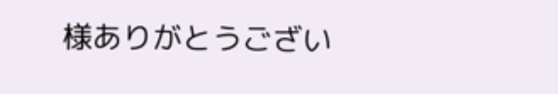様ありがとうござい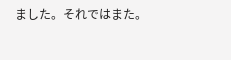ました。それではまた。